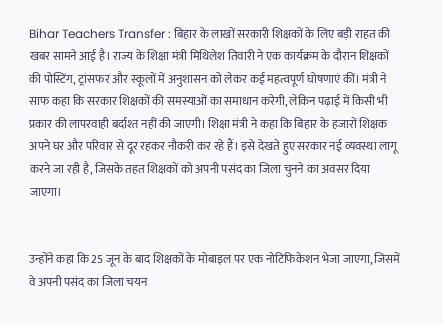Bihar Teachers Transfer : बिहार के लाखों सरकारी शिक्षकों के लिए बड़ी राहत की खबर सामने आई है। राज्य के शिक्षा मंत्री मिथिलेश तिवारी ने एक कार्यक्रम के दौरान शिक्षकों की पोस्टिंग, ट्रांसफर और स्कूलों में अनुशासन को लेकर कई महत्वपूर्ण घोषणाएं कीं। मंत्री ने साफ कहा कि सरकार शिक्षकों की समस्याओं का समाधान करेगी, लेकिन पढ़ाई में किसी भी प्रकार की लापरवाही बर्दाश्त नहीं की जाएगी। शिक्षा मंत्री ने कहा कि बिहार के हजारों शिक्षक अपने घर और परिवार से दूर रहकर नौकरी कर रहे हैं। इसे देखते हुए सरकार नई व्यवस्था लागू करने जा रही है, जिसके तहत शिक्षकों को अपनी पसंद का जिला चुनने का अवसर दिया जाएगा।


उन्होंने कहा कि 25 जून के बाद शिक्षकों के मोबाइल पर एक नोटिफिकेशन भेजा जाएगा, जिसमें वे अपनी पसंद का जिला चयन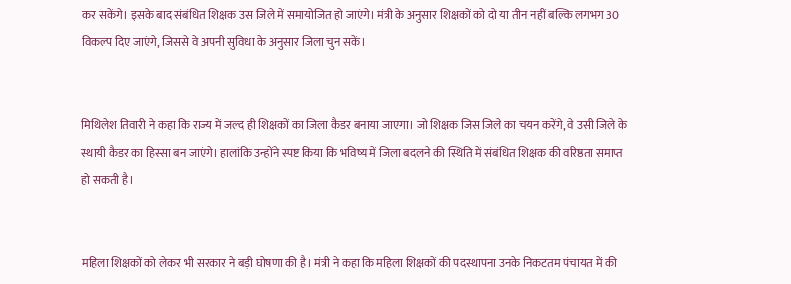कर सकेंगे। इसके बाद संबंधित शिक्षक उस जिले में समायोजित हो जाएंगे। मंत्री के अनुसार शिक्षकों को दो या तीन नहीं बल्कि लगभग 30 विकल्प दिए जाएंगे, जिससे वे अपनी सुविधा के अनुसार जिला चुन सकें।


मिथिलेश तिवारी ने कहा कि राज्य में जल्द ही शिक्षकों का जिला कैडर बनाया जाएगा। जो शिक्षक जिस जिले का चयन करेंगे, वे उसी जिले के स्थायी कैडर का हिस्सा बन जाएंगे। हालांकि उन्होंने स्पष्ट किया कि भविष्य में जिला बदलने की स्थिति में संबंधित शिक्षक की वरिष्ठता समाप्त हो सकती है।


महिला शिक्षकों को लेकर भी सरकार ने बड़ी घोषणा की है। मंत्री ने कहा कि महिला शिक्षकों की पदस्थापना उनके निकटतम पंचायत में की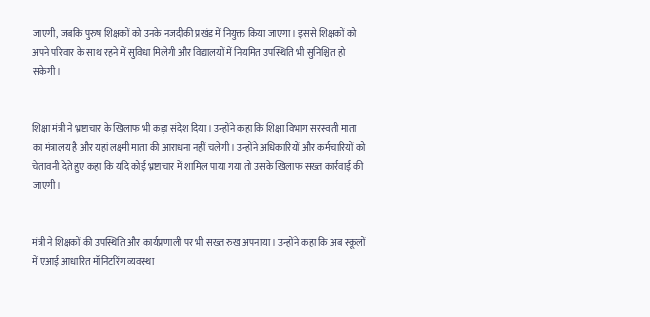जाएगी, जबकि पुरुष शिक्षकों को उनके नजदीकी प्रखंड में नियुक्त किया जाएगा। इससे शिक्षकों को अपने परिवार के साथ रहने में सुविधा मिलेगी और विद्यालयों में नियमित उपस्थिति भी सुनिश्चित हो सकेगी।


शिक्षा मंत्री ने भ्रष्टाचार के खिलाफ भी कड़ा संदेश दिया। उन्होंने कहा कि शिक्षा विभाग सरस्वती माता का मंत्रालय है और यहां लक्ष्मी माता की आराधना नहीं चलेगी। उन्होंने अधिकारियों और कर्मचारियों को चेतावनी देते हुए कहा कि यदि कोई भ्रष्टाचार में शामिल पाया गया तो उसके खिलाफ सख्त कार्रवाई की जाएगी।


मंत्री ने शिक्षकों की उपस्थिति और कार्यप्रणाली पर भी सख्त रुख अपनाया। उन्होंने कहा कि अब स्कूलों में एआई आधारित मॉनिटरिंग व्यवस्था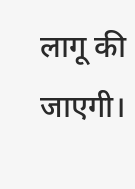लागू की जाएगी।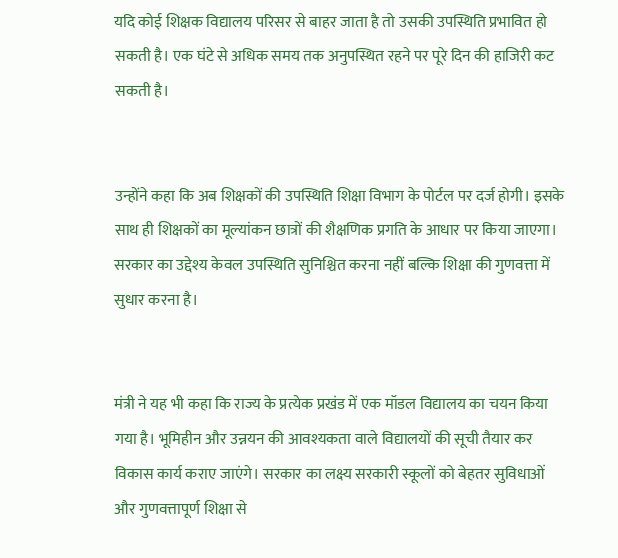यदि कोई शिक्षक विद्यालय परिसर से बाहर जाता है तो उसकी उपस्थिति प्रभावित हो सकती है। एक घंटे से अधिक समय तक अनुपस्थित रहने पर पूरे दिन की हाजिरी कट सकती है।


उन्होंने कहा कि अब शिक्षकों की उपस्थिति शिक्षा विभाग के पोर्टल पर दर्ज होगी। इसके साथ ही शिक्षकों का मूल्यांकन छात्रों की शैक्षणिक प्रगति के आधार पर किया जाएगा। सरकार का उद्देश्य केवल उपस्थिति सुनिश्चित करना नहीं बल्कि शिक्षा की गुणवत्ता में सुधार करना है।


मंत्री ने यह भी कहा कि राज्य के प्रत्येक प्रखंड में एक मॉडल विद्यालय का चयन किया गया है। भूमिहीन और उन्नयन की आवश्यकता वाले विद्यालयों की सूची तैयार कर विकास कार्य कराए जाएंगे। सरकार का लक्ष्य सरकारी स्कूलों को बेहतर सुविधाओं और गुणवत्तापूर्ण शिक्षा से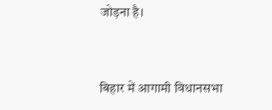जोड़ना है।


बिहार में आगामी विधानसभा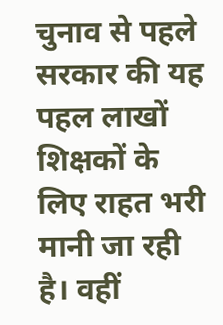चुनाव से पहले सरकार की यह पहल लाखों शिक्षकों के लिए राहत भरी मानी जा रही है। वहीं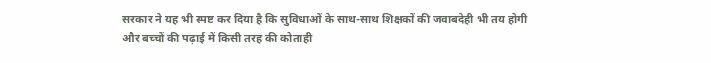सरकार ने यह भी स्पष्ट कर दिया है कि सुविधाओं के साथ-साथ शिक्षकों की जवाबदेही भी तय होगी और बच्चों की पढ़ाई में किसी तरह की कोताही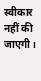स्वीकार नहीं की जाएगी।